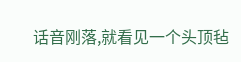话音刚落,就看见一个头顶毡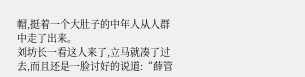帽,挺着一个大肚子的中年人从人群中走了出来。
刘坊长一看这人来了,立马就凑了过去,而且还是一脸讨好的说道:“薛管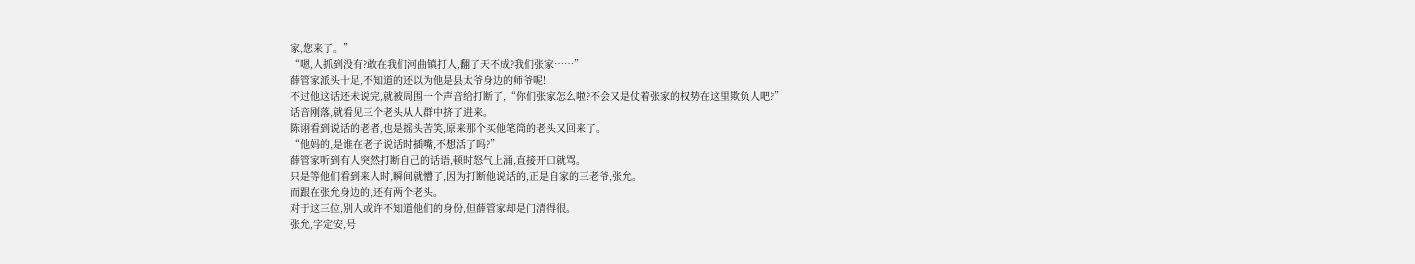家,您来了。”
“嗯,人抓到没有?敢在我们河曲镇打人,翻了天不成?我们张家……”
薛管家派头十足,不知道的还以为他是县太爷身边的师爷呢!
不过他这话还未说完,就被周围一个声音给打断了,“你们张家怎么啦?不会又是仗着张家的权势在这里欺负人吧?”
话音刚落,就看见三个老头从人群中挤了进来。
陈诩看到说话的老者,也是摇头苦笑,原来那个买他笔筒的老头又回来了。
“他妈的,是谁在老子说话时插嘴,不想活了吗?”
薛管家听到有人突然打断自己的话语,顿时怒气上涌,直接开口就骂。
只是等他们看到来人时,瞬间就懵了,因为打断他说话的,正是自家的三老爷,张允。
而跟在张允身边的,还有两个老头。
对于这三位,别人或许不知道他们的身份,但薛管家却是门清得很。
张允,字定安,号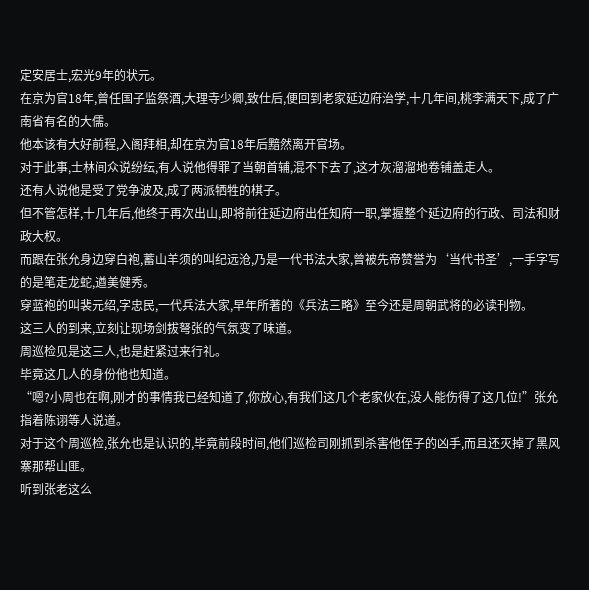定安居士,宏光9年的状元。
在京为官18年,曾任国子监祭酒,大理寺少卿,致仕后,便回到老家延边府治学,十几年间,桃李满天下,成了广南省有名的大儒。
他本该有大好前程,入阁拜相,却在京为官18年后黯然离开官场。
对于此事,士林间众说纷纭,有人说他得罪了当朝首辅,混不下去了,这才灰溜溜地卷铺盖走人。
还有人说他是受了党争波及,成了两派牺牲的棋子。
但不管怎样,十几年后,他终于再次出山,即将前往延边府出任知府一职,掌握整个延边府的行政、司法和财政大权。
而跟在张允身边穿白袍,蓄山羊须的叫纪远沧,乃是一代书法大家,曾被先帝赞誉为‘当代书圣’,一手字写的是笔走龙蛇,遒美健秀。
穿蓝袍的叫裴元绍,字忠民,一代兵法大家,早年所著的《兵法三略》至今还是周朝武将的必读刊物。
这三人的到来,立刻让现场剑拔弩张的气氛变了味道。
周巡检见是这三人,也是赶紧过来行礼。
毕竟这几人的身份他也知道。
“嗯?小周也在啊,刚才的事情我已经知道了,你放心,有我们这几个老家伙在,没人能伤得了这几位!”张允指着陈诩等人说道。
对于这个周巡检,张允也是认识的,毕竟前段时间,他们巡检司刚抓到杀害他侄子的凶手,而且还灭掉了黑风寨那帮山匪。
听到张老这么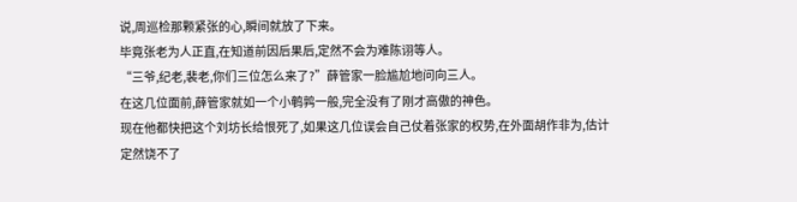说,周巡检那颗紧张的心,瞬间就放了下来。
毕竟张老为人正直,在知道前因后果后,定然不会为难陈诩等人。
“三爷,纪老,裴老,你们三位怎么来了?”薛管家一脸尴尬地问向三人。
在这几位面前,薛管家就如一个小鹌鹑一般,完全没有了刚才高傲的神色。
现在他都快把这个刘坊长给恨死了,如果这几位误会自己仗着张家的权势,在外面胡作非为,估计定然饶不了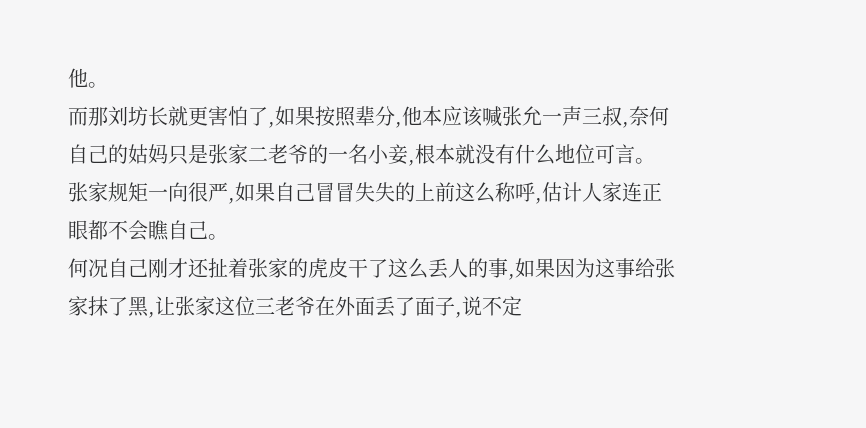他。
而那刘坊长就更害怕了,如果按照辈分,他本应该喊张允一声三叔,奈何自己的姑妈只是张家二老爷的一名小妾,根本就没有什么地位可言。
张家规矩一向很严,如果自己冒冒失失的上前这么称呼,估计人家连正眼都不会瞧自己。
何况自己刚才还扯着张家的虎皮干了这么丢人的事,如果因为这事给张家抹了黑,让张家这位三老爷在外面丢了面子,说不定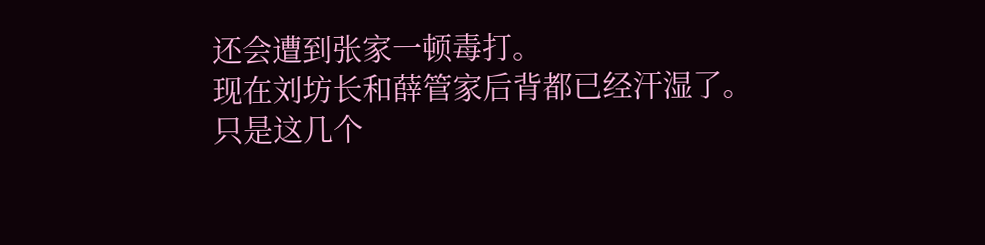还会遭到张家一顿毒打。
现在刘坊长和薛管家后背都已经汗湿了。
只是这几个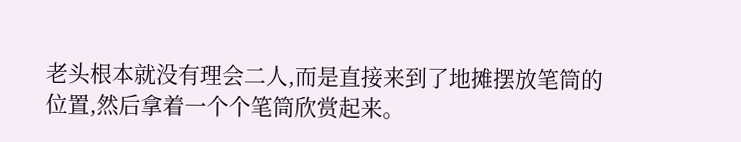老头根本就没有理会二人,而是直接来到了地摊摆放笔筒的位置,然后拿着一个个笔筒欣赏起来。